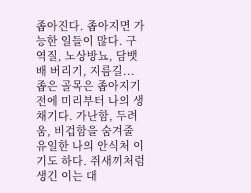좁아진다. 좁아지면 가능한 일들이 많다. 구역질, 노상방뇨, 담뱃배 버리기, 지름길...좁은 골목은 좁아지기 전에 미리부터 나의 생채기다. 가난함, 두려움, 비겁함을 숨겨줄 유일한 나의 안식처 이기도 하다. 쥐새끼처럼 생긴 이는 대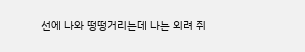선에 나와 떵떵거리는데 나는 외려 쥐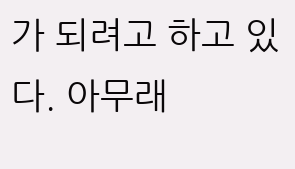가 되려고 하고 있다. 아무래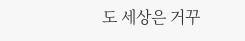도 세상은 거꾸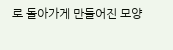로 돌아가게 만들어진 모양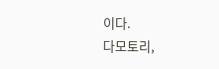이다.
다모토리,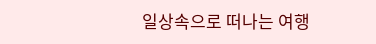일상속으로 떠나는 여행